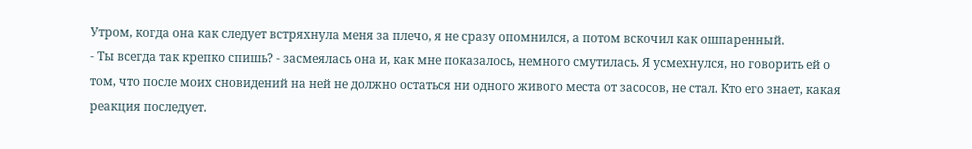Утром, когда она как следует встряхнула меня за плечо, я не сразу опомнился, а потом вскочил как ошпаренный.
- Ты всегда так крепко спишь? - засмеялась она и, как мне показалось, немного смутилась. Я усмехнулся, но говорить ей о том, что после моих сновидений на ней не должно остаться ни одного живого места от засосов, не стал. Кто его знает, какая реакция последует.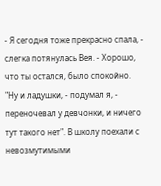- Я сегодня тоже прекрасно спала, - слегка потянулась Вея. - Хорошо, что ты остался, было спокойно.
"Ну и ладушки, - подумал я, - переночевал у девчонки, и ничего тут такого нет". В школу поехали с невозмутимыми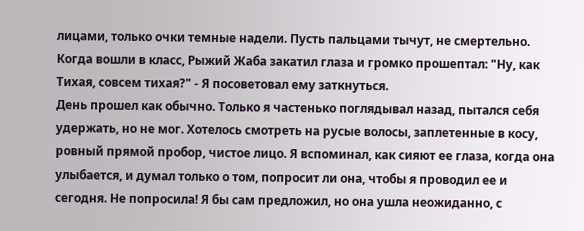лицами, только очки темные надели. Пусть пальцами тычут, не смертельно. Когда вошли в класс, Рыжий Жаба закатил глаза и громко прошептал: "Ну, как Тихая, совсем тихая?" - Я посоветовал ему заткнуться.
День прошел как обычно. Только я частенько поглядывал назад, пытался себя удержать, но не мог. Хотелось смотреть на русые волосы, заплетенные в косу, ровный прямой пробор, чистое лицо. Я вспоминал, как сияют ее глаза, когда она улыбается, и думал только о том, попросит ли она, чтобы я проводил ее и сегодня. Не попросила! Я бы сам предложил, но она ушла неожиданно, с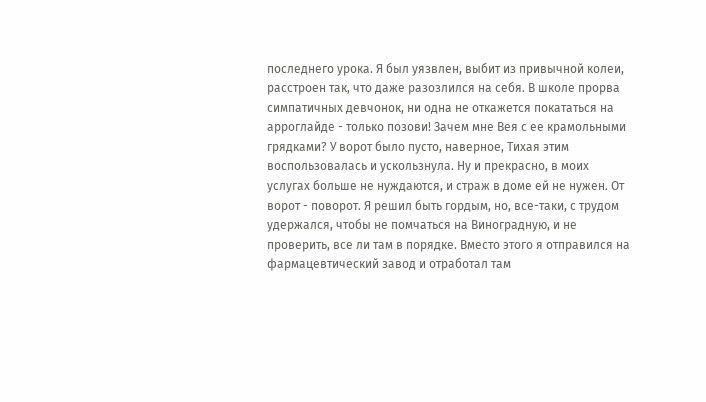последнего урока. Я был уязвлен, выбит из привычной колеи, расстроен так, что даже разозлился на себя. В школе прорва симпатичных девчонок, ни одна не откажется покататься на арроглайде - только позови! Зачем мне Вея с ее крамольными грядками? У ворот было пусто, наверное, Тихая этим воспользовалась и ускользнула. Ну и прекрасно, в моих услугах больше не нуждаются, и страж в доме ей не нужен. От ворот - поворот. Я решил быть гордым, но, все-таки, с трудом удержался, чтобы не помчаться на Виноградную, и не проверить, все ли там в порядке. Вместо этого я отправился на фармацевтический завод и отработал там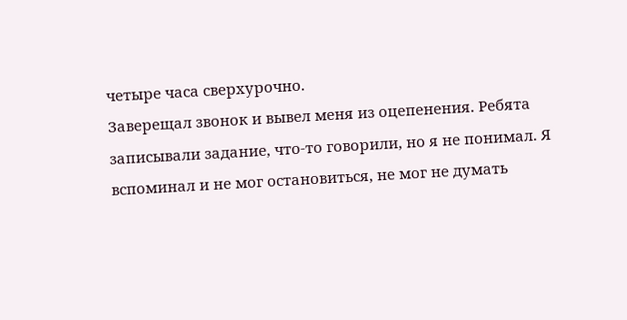четыре часа сверхурочно.
Заверещал звонок и вывел меня из оцепенения. Ребята записывали задание, что-то говорили, но я не понимал. Я вспоминал и не мог остановиться, не мог не думать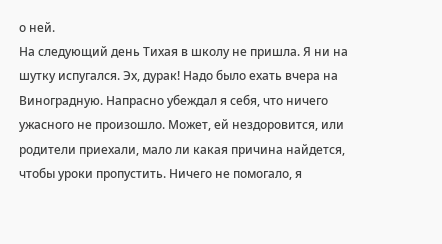о ней.
На следующий день Тихая в школу не пришла. Я ни на шутку испугался. Эх, дурак! Надо было ехать вчера на Виноградную. Напрасно убеждал я себя, что ничего ужасного не произошло. Может, ей нездоровится, или родители приехали, мало ли какая причина найдется, чтобы уроки пропустить. Ничего не помогало, я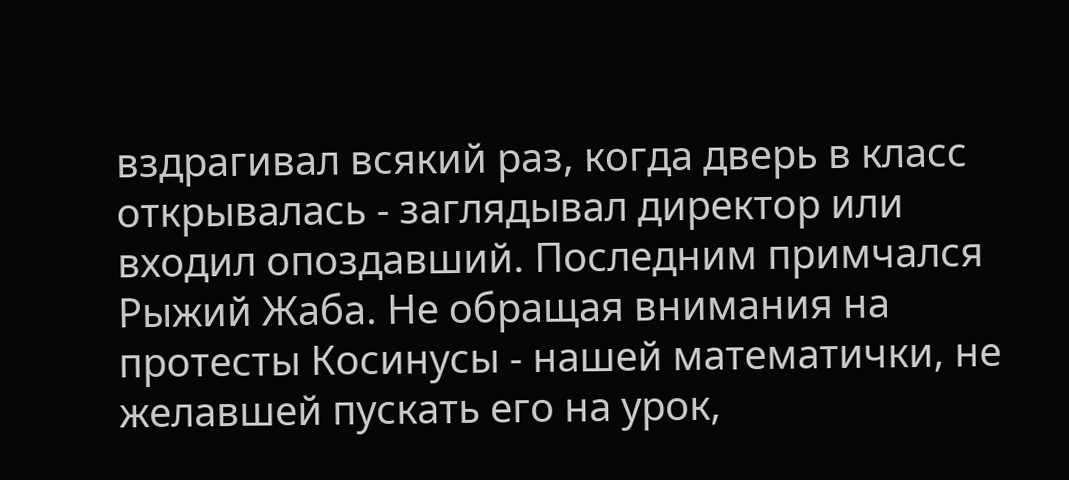вздрагивал всякий раз, когда дверь в класс открывалась - заглядывал директор или входил опоздавший. Последним примчался Рыжий Жаба. Не обращая внимания на протесты Косинусы - нашей математички, не желавшей пускать его на урок,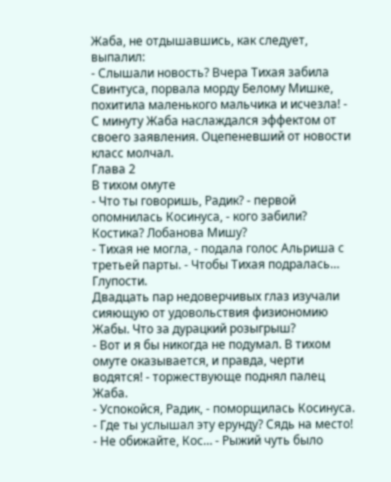Жаба, не отдышавшись, как следует, выпалил:
- Слышали новость? Вчера Тихая забила Свинтуса, порвала морду Белому Мишке, похитила маленького мальчика и исчезла! - С минуту Жаба наслаждался эффектом от своего заявления. Оцепеневший от новости класс молчал.
Глава 2
В тихом омуте
- Что ты говоришь, Радик? - первой опомнилась Косинуса, - кого забили? Костика? Лобанова Мишу?
- Тихая не могла, - подала голос Альриша с третьей парты. - Чтобы Тихая подралась… Глупости.
Двадцать пар недоверчивых глаз изучали сияющую от удовольствия физиономию Жабы. Что за дурацкий розыгрыш?
- Вот и я бы никогда не подумал. В тихом омуте оказывается, и правда, черти водятся! - торжествующе поднял палец Жаба.
- Успокойся, Радик, - поморщилась Косинуса. - Где ты услышал эту ерунду? Сядь на место!
- Не обижайте, Кос… - Рыжий чуть было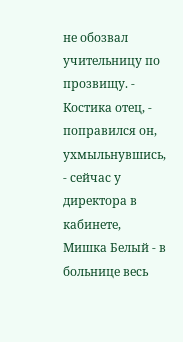не обозвал учительницу по прозвищу. - Костика отец, - поправился он, ухмыльнувшись, - сейчас у директора в кабинете, Мишка Белый - в больнице весь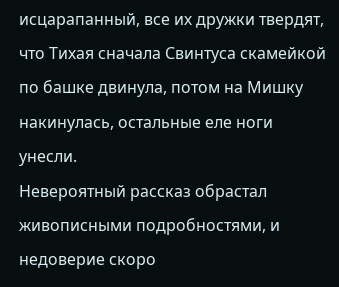исцарапанный, все их дружки твердят, что Тихая сначала Свинтуса скамейкой по башке двинула, потом на Мишку накинулась, остальные еле ноги унесли.
Невероятный рассказ обрастал живописными подробностями, и недоверие скоро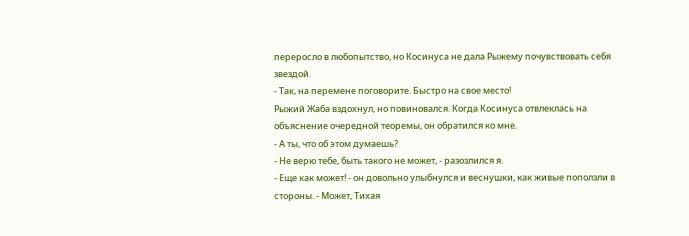переросло в любопытство, но Косинуса не дала Рыжему почувствовать себя звездой.
- Так, на перемене поговорите. Быстро на свое место!
Рыжий Жаба вздохнул, но повиновался. Когда Косинуса отвлеклась на объяснение очередной теоремы, он обратился ко мне.
- А ты, что об этом думаешь?
- Не верю тебе, быть такого не может, - разозлился я.
- Еще как может! - он довольно улыбнулся и веснушки, как живые поползли в стороны. - Может, Тихая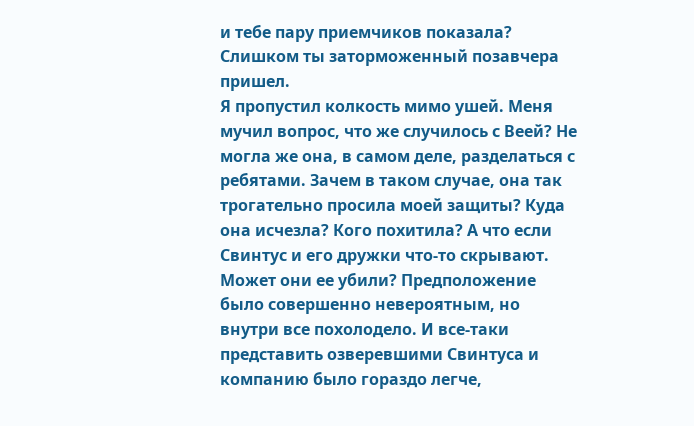и тебе пару приемчиков показала? Слишком ты заторможенный позавчера пришел.
Я пропустил колкость мимо ушей. Меня мучил вопрос, что же случилось с Веей? Не могла же она, в самом деле, разделаться с ребятами. Зачем в таком случае, она так трогательно просила моей защиты? Куда она исчезла? Кого похитила? А что если Свинтус и его дружки что-то скрывают. Может они ее убили? Предположение было совершенно невероятным, но внутри все похолодело. И все-таки представить озверевшими Свинтуса и компанию было гораздо легче,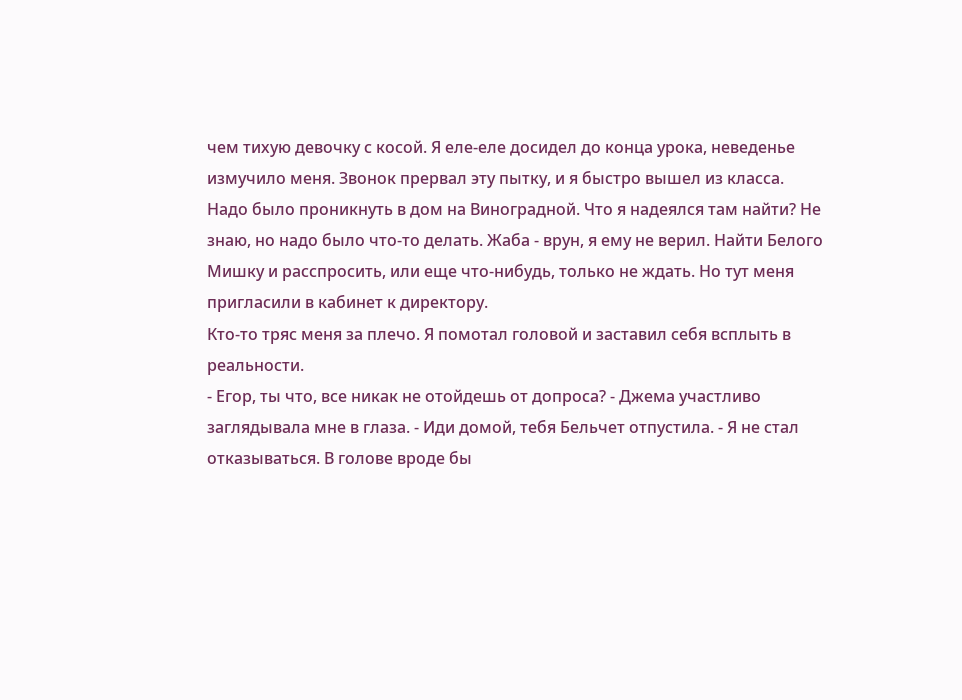чем тихую девочку с косой. Я еле-еле досидел до конца урока, неведенье измучило меня. Звонок прервал эту пытку, и я быстро вышел из класса. Надо было проникнуть в дом на Виноградной. Что я надеялся там найти? Не знаю, но надо было что-то делать. Жаба - врун, я ему не верил. Найти Белого Мишку и расспросить, или еще что-нибудь, только не ждать. Но тут меня пригласили в кабинет к директору.
Кто-то тряс меня за плечо. Я помотал головой и заставил себя всплыть в реальности.
- Егор, ты что, все никак не отойдешь от допроса? - Джема участливо заглядывала мне в глаза. - Иди домой, тебя Бельчет отпустила. - Я не стал отказываться. В голове вроде бы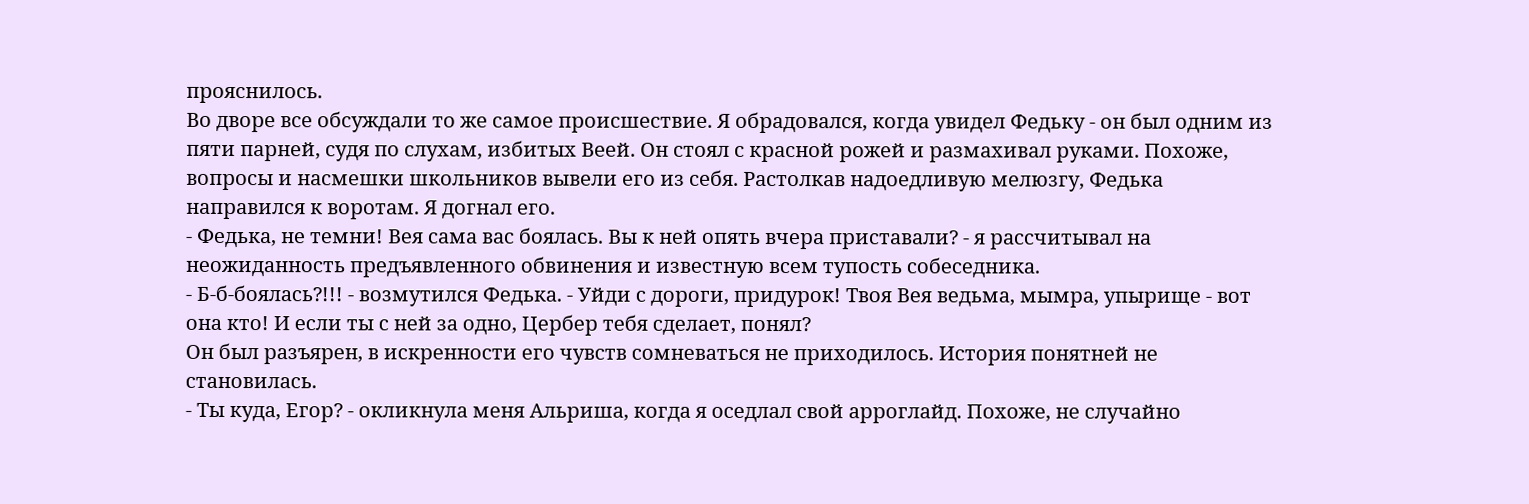прояснилось.
Во дворе все обсуждали то же самое происшествие. Я обрадовался, когда увидел Федьку - он был одним из пяти парней, судя по слухам, избитых Веей. Он стоял с красной рожей и размахивал руками. Похоже, вопросы и насмешки школьников вывели его из себя. Растолкав надоедливую мелюзгу, Федька направился к воротам. Я догнал его.
- Федька, не темни! Вея сама вас боялась. Вы к ней опять вчера приставали? - я рассчитывал на неожиданность предъявленного обвинения и известную всем тупость собеседника.
- Б-б-боялась?!!! - возмутился Федька. - Уйди с дороги, придурок! Твоя Вея ведьма, мымра, упырище - вот она кто! И если ты с ней за одно, Цербер тебя сделает, понял?
Он был разъярен, в искренности его чувств сомневаться не приходилось. История понятней не становилась.
- Ты куда, Егор? - окликнула меня Альриша, когда я оседлал свой арроглайд. Похоже, не случайно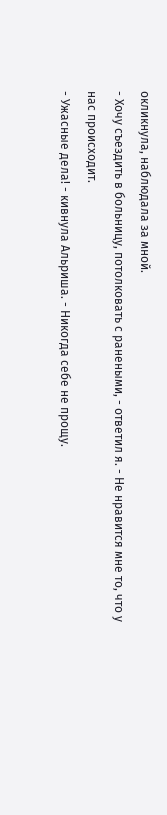окликнула, наблюдала за мной.
- Хочу съездить в больницу, потолковать с ранеными, - ответил я. - Не нравится мне то, что у нас происходит.
- Ужасные дела! - кивнула Альриша. - Никогда себе не прощу.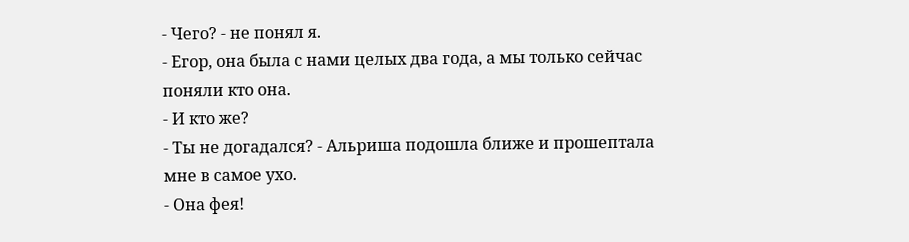- Чего? - не понял я.
- Егор, она была с нами целых два года, а мы только сейчас поняли кто она.
- И кто же?
- Ты не догадался? - Альриша подошла ближе и прошептала мне в самое ухо.
- Она фея!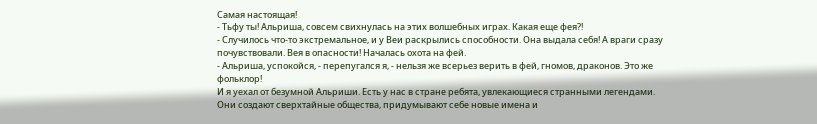Самая настоящая!
- Тьфу ты! Альриша, совсем свихнулась на этих волшебных играх. Какая еще фея?!
- Случилось что-то экстремальное, и у Веи раскрылись способности. Она выдала себя! А враги сразу почувствовали. Вея в опасности! Началась охота на фей.
- Альриша, успокойся, - перепугался я, - нельзя же всерьез верить в фей, гномов, драконов. Это же фольклор!
И я уехал от безумной Альриши. Есть у нас в стране ребята, увлекающиеся странными легендами. Они создают сверхтайные общества, придумывают себе новые имена и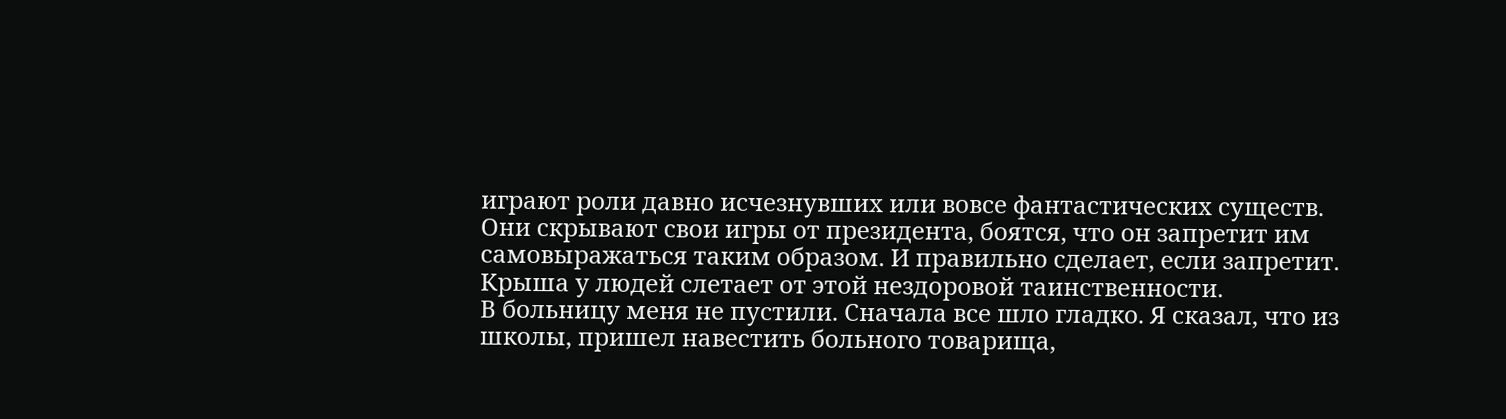играют роли давно исчезнувших или вовсе фантастических существ. Они скрывают свои игры от президента, боятся, что он запретит им самовыражаться таким образом. И правильно сделает, если запретит. Крыша у людей слетает от этой нездоровой таинственности.
В больницу меня не пустили. Сначала все шло гладко. Я сказал, что из школы, пришел навестить больного товарища,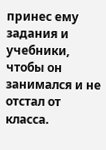принес ему задания и учебники, чтобы он занимался и не отстал от класса.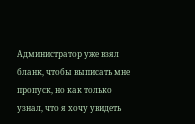Администратор уже взял бланк, чтобы выписать мне пропуск, но как только узнал, что я хочу увидеть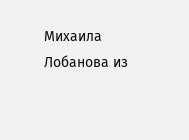Михаила Лобанова из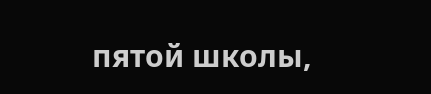пятой школы,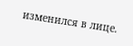изменился в лице.